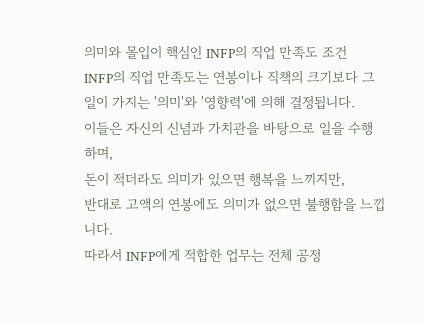의미와 몰입이 핵심인 INFP의 직업 만족도 조건
INFP의 직업 만족도는 연봉이나 직책의 크기보다 그 일이 가지는 '의미'와 '영향력'에 의해 결정됩니다.
이들은 자신의 신념과 가치관을 바탕으로 일을 수행하며,
돈이 적더라도 의미가 있으면 행복을 느끼지만,
반대로 고액의 연봉에도 의미가 없으면 불행함을 느낍니다.
따라서 INFP에게 적합한 업무는 전체 공정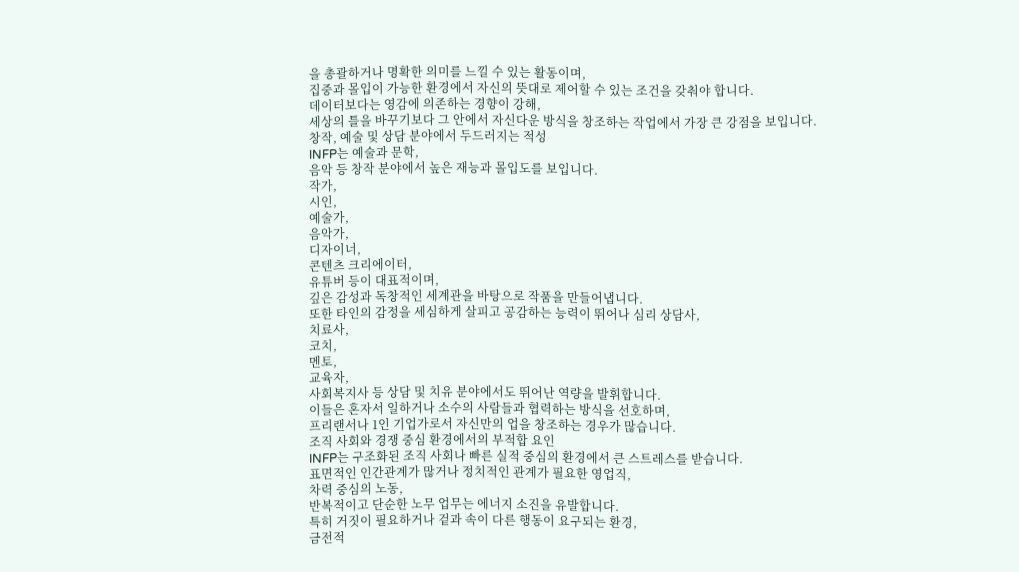을 총괄하거나 명확한 의미를 느낄 수 있는 활동이며,
집중과 몰입이 가능한 환경에서 자신의 뜻대로 제어할 수 있는 조건을 갖춰야 합니다.
데이터보다는 영감에 의존하는 경향이 강해,
세상의 틀을 바꾸기보다 그 안에서 자신다운 방식을 창조하는 작업에서 가장 큰 강점을 보입니다.
창작, 예술 및 상담 분야에서 두드러지는 적성
INFP는 예술과 문학,
음악 등 창작 분야에서 높은 재능과 몰입도를 보입니다.
작가,
시인,
예술가,
음악가,
디자이너,
콘텐츠 크리에이터,
유튜버 등이 대표적이며,
깊은 감성과 독창적인 세계관을 바탕으로 작품을 만들어냅니다.
또한 타인의 감정을 세심하게 살피고 공감하는 능력이 뛰어나 심리 상담사,
치료사,
코치,
멘토,
교육자,
사회복지사 등 상담 및 치유 분야에서도 뛰어난 역량을 발휘합니다.
이들은 혼자서 일하거나 소수의 사람들과 협력하는 방식을 선호하며,
프리랜서나 1인 기업가로서 자신만의 업을 창조하는 경우가 많습니다.
조직 사회와 경쟁 중심 환경에서의 부적합 요인
INFP는 구조화된 조직 사회나 빠른 실적 중심의 환경에서 큰 스트레스를 받습니다.
표면적인 인간관계가 많거나 정치적인 관계가 필요한 영업직,
차력 중심의 노동,
반복적이고 단순한 노무 업무는 에너지 소진을 유발합니다.
특히 거짓이 필요하거나 겉과 속이 다른 행동이 요구되는 환경,
금전적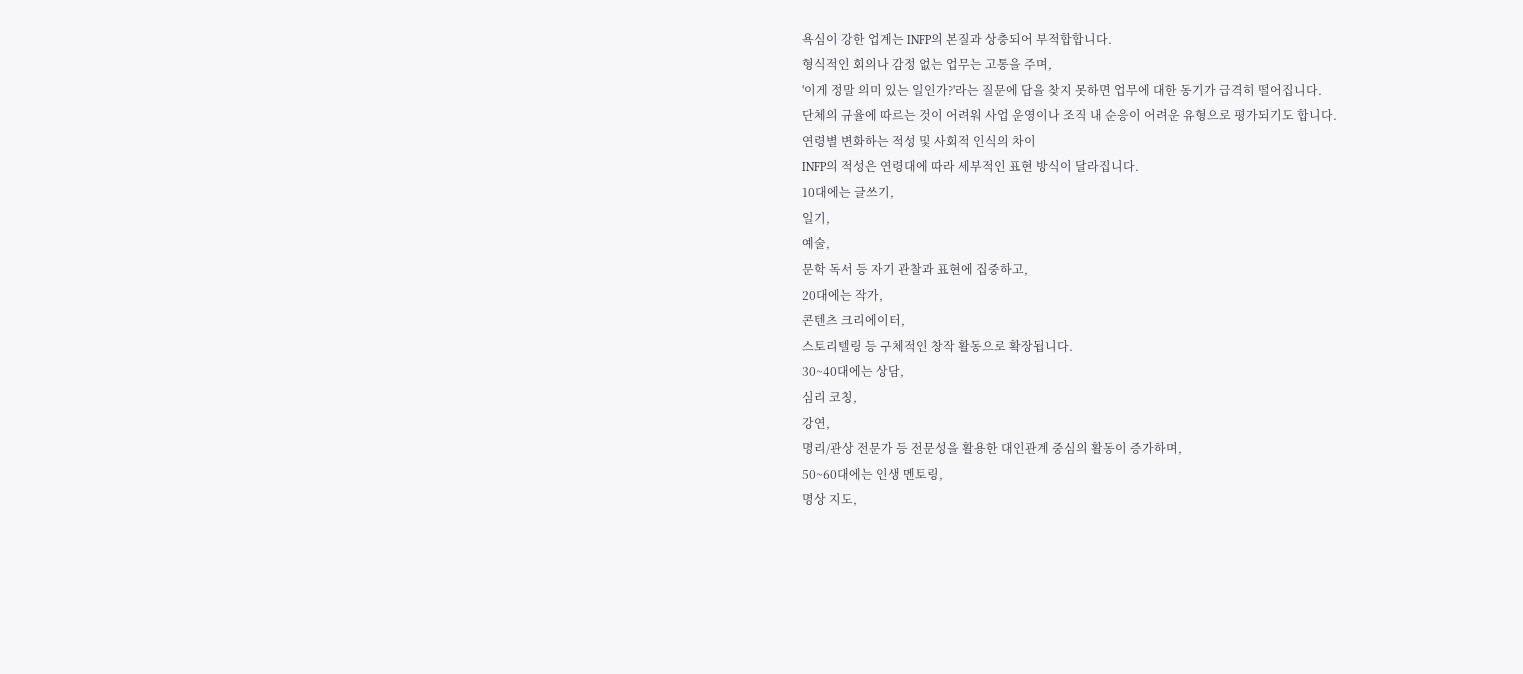욕심이 강한 업계는 INFP의 본질과 상충되어 부적합합니다.
형식적인 회의나 감정 없는 업무는 고통을 주며,
'이게 정말 의미 있는 일인가?'라는 질문에 답을 찾지 못하면 업무에 대한 동기가 급격히 떨어집니다.
단체의 규율에 따르는 것이 어려워 사업 운영이나 조직 내 순응이 어려운 유형으로 평가되기도 합니다.
연령별 변화하는 적성 및 사회적 인식의 차이
INFP의 적성은 연령대에 따라 세부적인 표현 방식이 달라집니다.
10대에는 글쓰기,
일기,
예술,
문학 독서 등 자기 관찰과 표현에 집중하고,
20대에는 작가,
콘텐츠 크리에이터,
스토리텔링 등 구체적인 창작 활동으로 확장됩니다.
30~40대에는 상담,
심리 코칭,
강연,
명리/관상 전문가 등 전문성을 활용한 대인관계 중심의 활동이 증가하며,
50~60대에는 인생 멘토링,
명상 지도,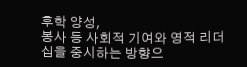후학 양성,
봉사 등 사회적 기여와 영적 리더십을 중시하는 방향으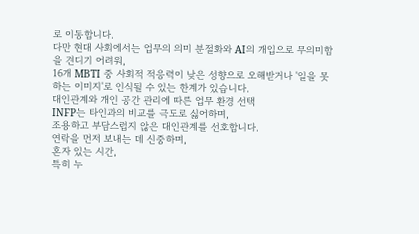로 이동합니다.
다만 현대 사회에서는 업무의 의미 분절화와 AI의 개입으로 무의미함을 견디기 어려워,
16개 MBTI 중 사회적 적응력이 낮은 성향으로 오해받거나 '일을 못 하는 이미지'로 인식될 수 있는 한계가 있습니다.
대인관계와 개인 공간 관리에 따른 업무 환경 선택
INFP는 타인과의 비교를 극도로 싫어하며,
조용하고 부담스럽지 않은 대인관계를 선호합니다.
연락을 먼저 보내는 데 신중하며,
혼자 있는 시간,
특히 누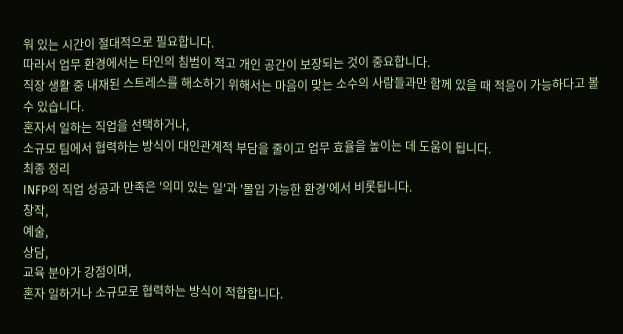워 있는 시간이 절대적으로 필요합니다.
따라서 업무 환경에서는 타인의 침범이 적고 개인 공간이 보장되는 것이 중요합니다.
직장 생활 중 내재된 스트레스를 해소하기 위해서는 마음이 맞는 소수의 사람들과만 함께 있을 때 적응이 가능하다고 볼 수 있습니다.
혼자서 일하는 직업을 선택하거나,
소규모 팀에서 협력하는 방식이 대인관계적 부담을 줄이고 업무 효율을 높이는 데 도움이 됩니다.
최종 정리
INFP의 직업 성공과 만족은 '의미 있는 일'과 '몰입 가능한 환경'에서 비롯됩니다.
창작,
예술,
상담,
교육 분야가 강점이며,
혼자 일하거나 소규모로 협력하는 방식이 적합합니다.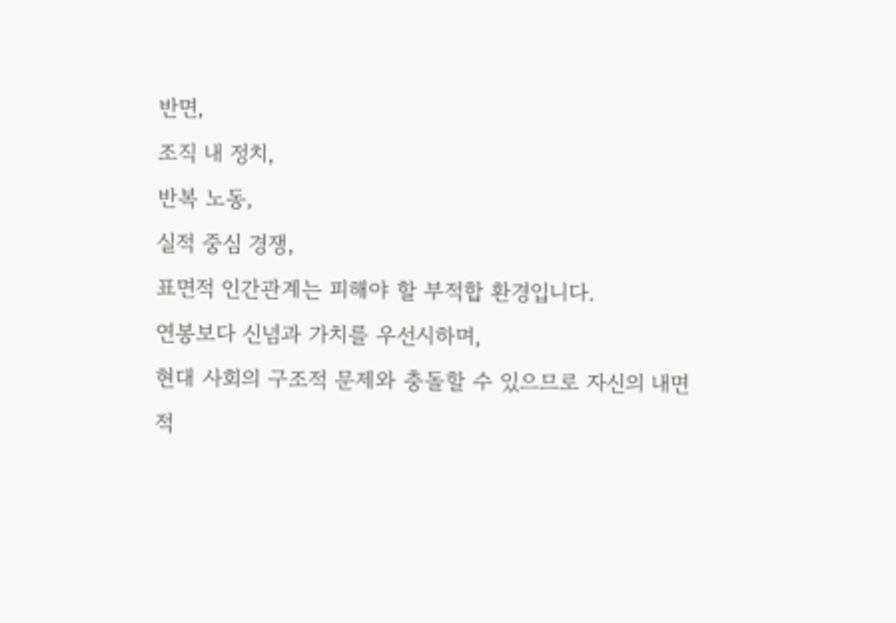반면,
조직 내 정치,
반복 노동,
실적 중심 경쟁,
표면적 인간관계는 피해야 할 부적합 환경입니다.
연봉보다 신념과 가치를 우선시하며,
현대 사회의 구조적 문제와 충돌할 수 있으므로 자신의 내면적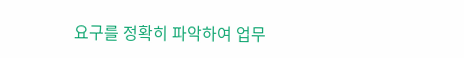요구를 정확히 파악하여 업무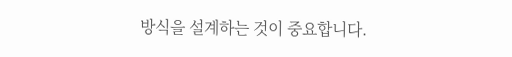방식을 설계하는 것이 중요합니다.